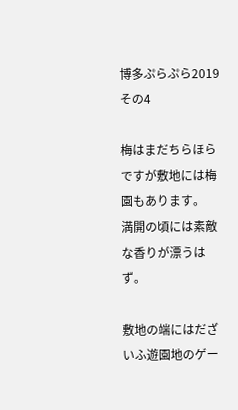博多ぷらぷら2019 その4

梅はまだちらほらですが敷地には梅園もあります。
満開の頃には素敵な香りが漂うはず。

敷地の端にはだざいふ遊園地のゲー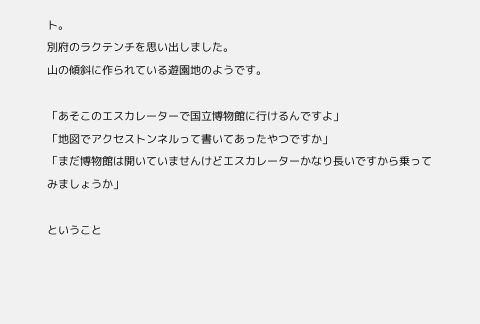ト。
別府のラクテンチを思い出しました。
山の傾斜に作られている遊園地のようです。

「あそこのエスカレーターで国立博物館に行けるんですよ」
「地図でアクセストンネルって書いてあったやつですか」
「まだ博物館は開いていませんけどエスカレーターかなり長いですから乗ってみましょうか」

ということ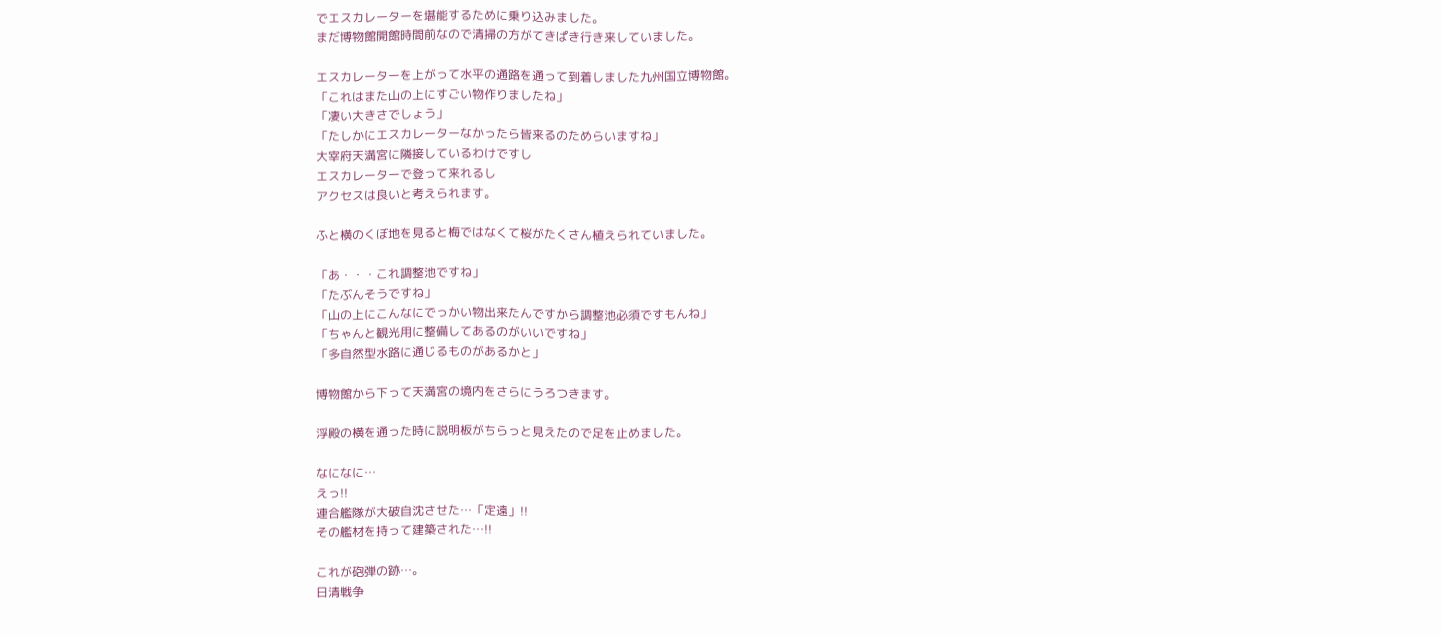でエスカレーターを堪能するために乗り込みました。
まだ博物館開館時間前なので清掃の方がてきぱき行き来していました。

エスカレーターを上がって水平の通路を通って到着しました九州国立博物館。
「これはまた山の上にすごい物作りましたね」
「凄い大きさでしょう」
「たしかにエスカレーターなかったら皆来るのためらいますね」
大宰府天満宮に隣接しているわけですし
エスカレーターで登って来れるし
アクセスは良いと考えられます。

ふと横のくぼ地を見ると梅ではなくて桜がたくさん植えられていました。

「あ・・・これ調整池ですね」
「たぶんそうですね」
「山の上にこんなにでっかい物出来たんですから調整池必須ですもんね」
「ちゃんと観光用に整備してあるのがいいですね」
「多自然型水路に通じるものがあるかと」

博物館から下って天満宮の境内をさらにうろつきます。

浮殿の横を通った時に説明板がちらっと見えたので足を止めました。

なになに…
えっ!!
連合艦隊が大破自沈させた…「定遠」!!
その艦材を持って建築された…!!

これが砲弾の跡…。
日清戦争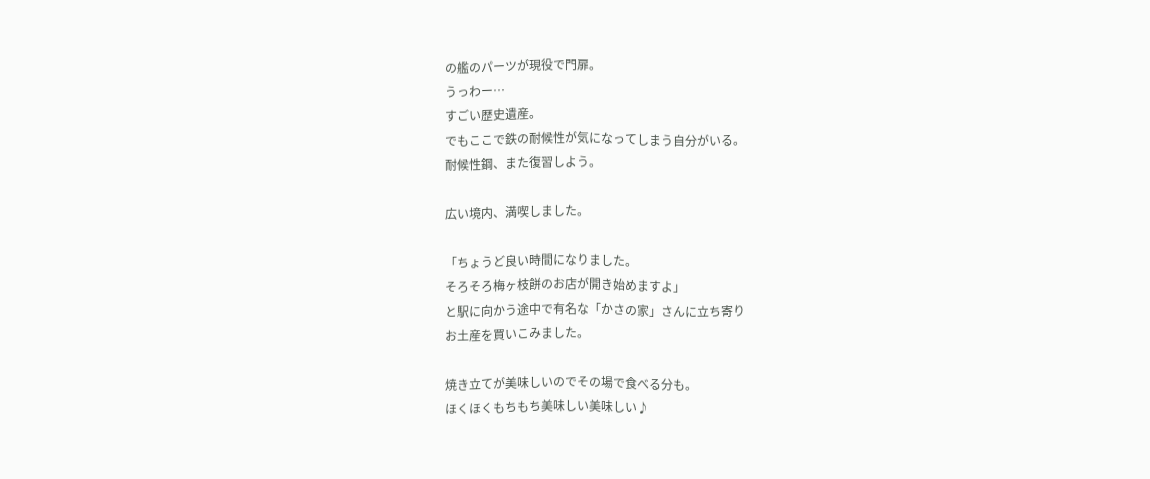の艦のパーツが現役で門扉。
うっわー…
すごい歴史遺産。
でもここで鉄の耐候性が気になってしまう自分がいる。
耐候性鋼、また復習しよう。

広い境内、満喫しました。

「ちょうど良い時間になりました。
そろそろ梅ヶ枝餅のお店が開き始めますよ」
と駅に向かう途中で有名な「かさの家」さんに立ち寄り
お土産を買いこみました。

焼き立てが美味しいのでその場で食べる分も。
ほくほくもちもち美味しい美味しい♪